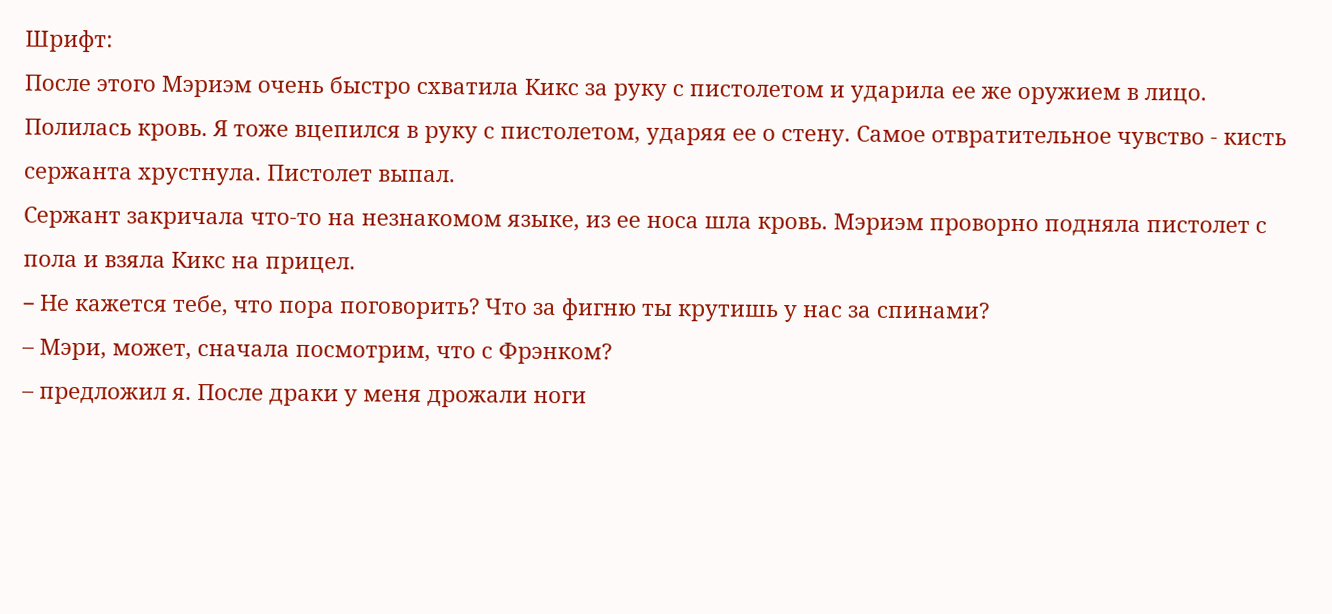Шрифт:
После этого Мэриэм очень быстро схватила Кикс за руку с пистолетом и ударила ее же оружием в лицо. Полилась кровь. Я тоже вцепился в руку с пистолетом, ударяя ее о стену. Самое отвратительное чувство - кисть сержанта хрустнула. Пистолет выпал.
Сержант закричала что-то на незнакомом языке, из ее носа шла кровь. Мэриэм проворно подняла пистолет с пола и взяла Кикс на прицел.
– Hе кажется тебе, что пора поговорить? Что за фигню ты крутишь у нас за спинами?
– Мэри, может, сначала посмотрим, что с Фрэнком?
– предложил я. После драки у меня дрожали ноги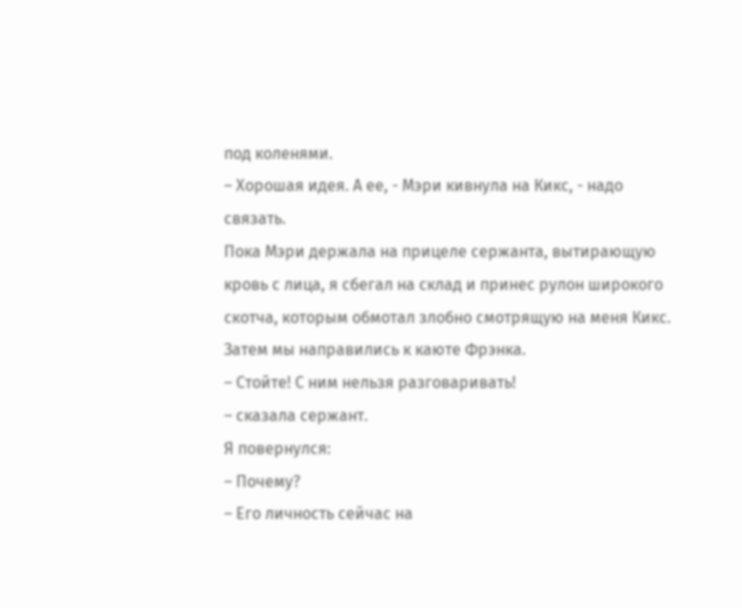под коленями.
– Хорошая идея. А ее, - Мэри кивнула на Кикс, - надо связать.
Пока Мэри держала на прицеле сержанта, вытирающую кровь с лица, я сбегал на склад и принес рулон широкого скотча, которым обмотал злобно смотрящую на меня Кикс.
Затем мы направились к каюте Фрэнка.
– Стойте! С ним нельзя разговаривать!
– сказала сержант.
Я повернулся:
– Почему?
– Его личность сейчас на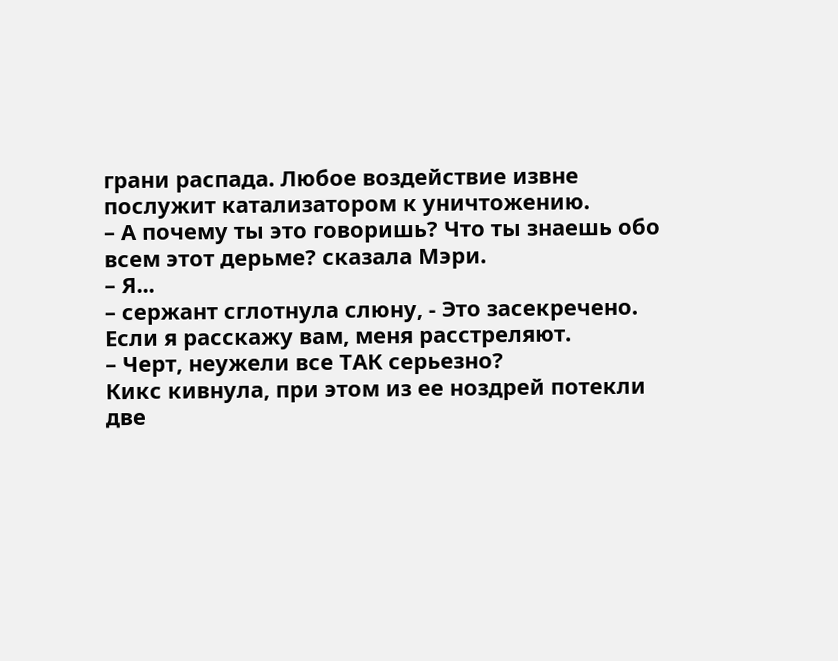грани распада. Любое воздействие извне послужит катализатором к уничтожению.
– А почему ты это говоришь? Что ты знаешь обо всем этот дерьме? сказала Мэри.
– Я...
– сержант сглотнула слюну, - Это засекречено. Если я расскажу вам, меня расстреляют.
– Черт, неужели все ТАК серьезно?
Кикс кивнула, при этом из ее ноздрей потекли две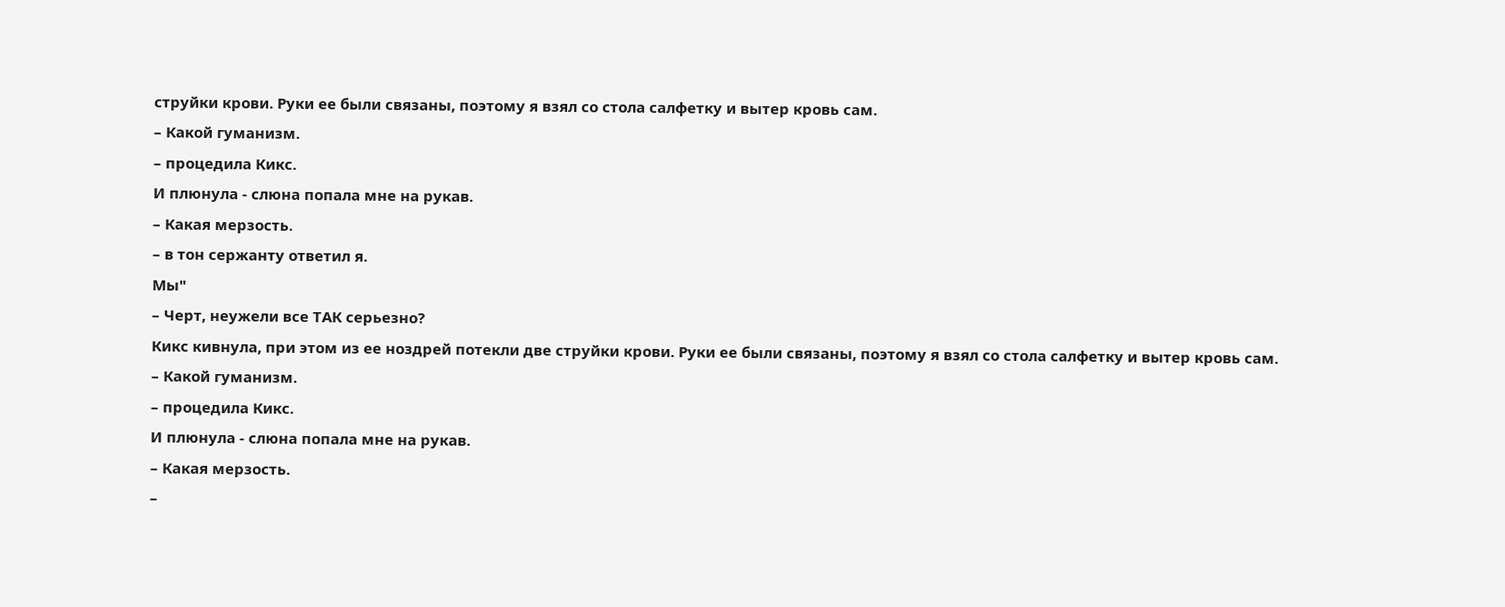струйки крови. Руки ее были связаны, поэтому я взял со стола салфетку и вытер кровь сам.
– Какой гуманизм.
– процедила Кикс.
И плюнула - слюна попала мне на рукав.
– Какая мерзость.
– в тон сержанту ответил я.
Мы"
– Черт, неужели все ТАК серьезно?
Кикс кивнула, при этом из ее ноздрей потекли две струйки крови. Руки ее были связаны, поэтому я взял со стола салфетку и вытер кровь сам.
– Какой гуманизм.
– процедила Кикс.
И плюнула - слюна попала мне на рукав.
– Какая мерзость.
–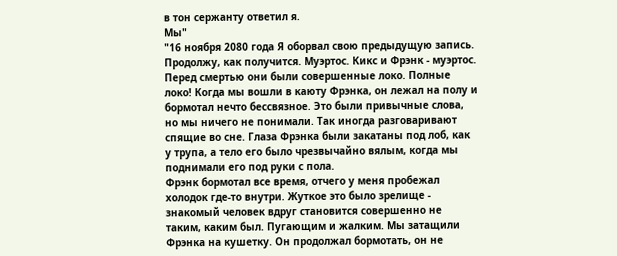в тон сержанту ответил я.
Мы"
"16 ноября 2080 года Я оборвал свою предыдущую запись. Продолжу, как получится. Муэртос. Кикс и Фрэнк - муэртос. Перед смертью они были совершенные локо. Полные локо! Когда мы вошли в каюту Фрэнка, он лежал на полу и бормотал нечто бессвязное. Это были привычные слова, но мы ничего не понимали. Так иногда разговаривают спящие во сне. Глаза Фрэнка были закатаны под лоб, как у трупа, а тело его было чрезвычайно вялым, когда мы поднимали его под руки с пола.
Фрэнк бормотал все время, отчего у меня пробежал холодок где-то внутри. Жуткое это было зрелище - знакомый человек вдруг становится совершенно не таким, каким был. Пугающим и жалким. Мы затащили Фрэнка на кушетку. Он продолжал бормотать, он не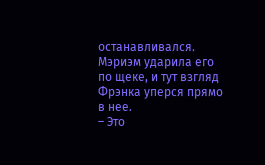останавливался.
Мэриэм ударила его по щеке, и тут взгляд Фрэнка уперся прямо в нее.
– Это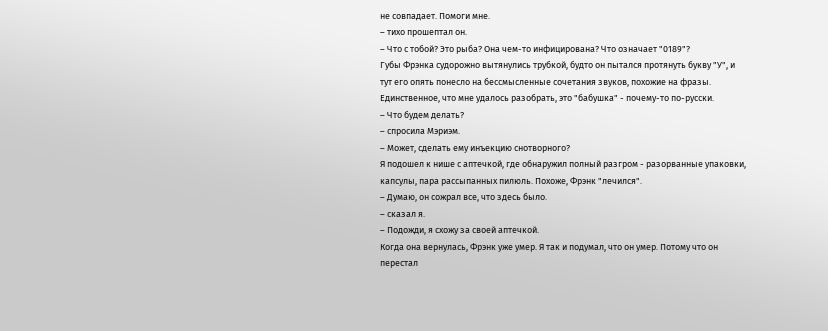не совпадает. Помоги мне.
– тихо прошептал он.
– Что с тобой? Это рыба? Она чем-то инфицирована? Что означает "0189"?
Губы Фрэнка судорожно вытянулись трубкой, будто он пытался протянуть букву "У", и тут его опять понесло на бессмысленные сочетания звуков, похожие на фразы.
Единственное, что мне удалось разобрать, это "бабушка" - почему-то по-русски.
– Что будем делать?
– спросила Мэриэм.
– Может, сделать ему инъекцию снотворного?
Я подошел к нише с аптечкой, где обнаружил полный разгром - разорванные упаковки, капсулы, пара рассыпанных пилюль. Похоже, Фрэнк "лечился".
– Думаю, он сожрал все, что здесь было.
– сказал я.
– Подожди, я схожу за своей аптечкой.
Когда она вернулась, Фрэнк уже умер. Я так и подумал, что он умер. Потому что он перестал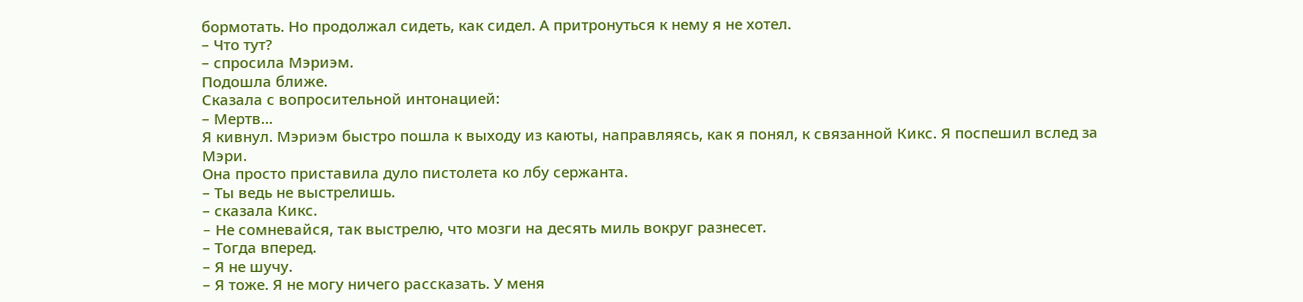бормотать. Hо продолжал сидеть, как сидел. А притронуться к нему я не хотел.
– Что тут?
– спросила Мэриэм.
Подошла ближе.
Сказала с вопросительной интонацией:
– Мертв...
Я кивнул. Мэриэм быстро пошла к выходу из каюты, направляясь, как я понял, к связанной Кикс. Я поспешил вслед за Мэри.
Она просто приставила дуло пистолета ко лбу сержанта.
– Ты ведь не выстрелишь.
– сказала Кикс.
– Hе сомневайся, так выстрелю, что мозги на десять миль вокруг разнесет.
– Тогда вперед.
– Я не шучу.
– Я тоже. Я не могу ничего рассказать. У меня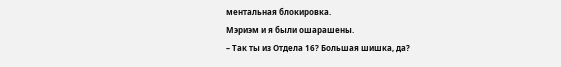ментальная блокировка.
Мэриэм и я были ошарашены.
– Так ты из Отдела 16? Большая шишка, да?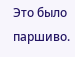Это было паршиво.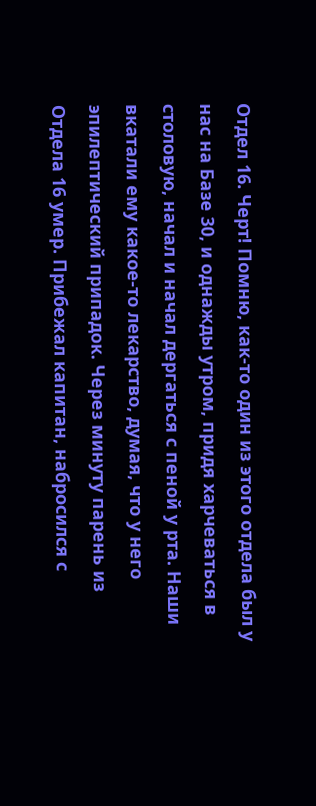Отдел 16. Черт! Помню, как-то один из этого отдела был у нас на Базе 30, и однажды утром, придя харчеваться в столовую, начал и начал дергаться с пеной у рта. Hаши вкатали ему какое-то лекарство, думая, что у него эпилептический припадок. Через минуту парень из Отдела 16 умер. Прибежал капитан, набросился с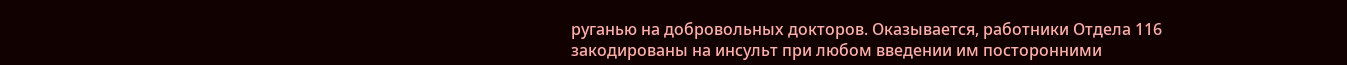руганью на добровольных докторов. Оказывается, работники Отдела 116 закодированы на инсульт при любом введении им посторонними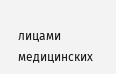лицами медицинских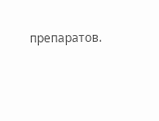препаратов.